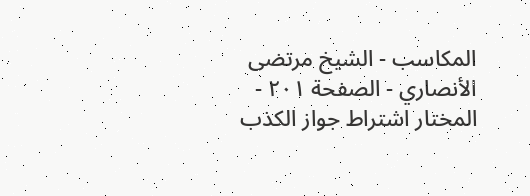المكاسب - الشيخ مرتضى الأنصاري - الصفحة ٢٠١ - المختار اشتراط جواز الكذب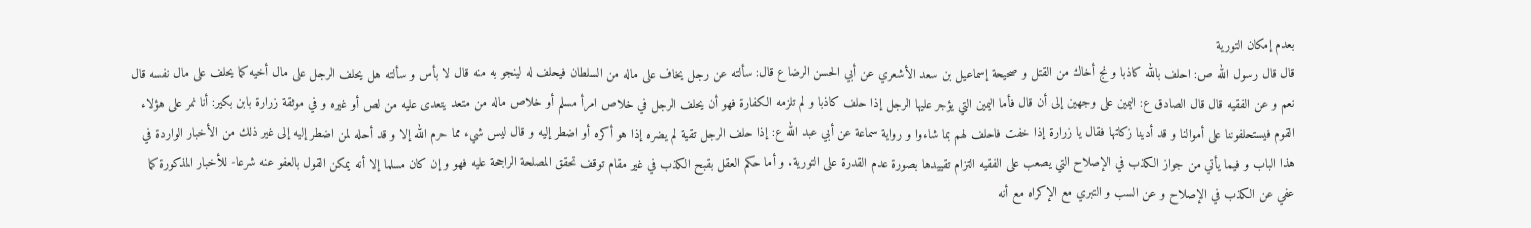بعدم إمكان التورية
قال قال رسول الله ص: احلف بالله كاذبا و نج أخاك من القتل و صحيحة إسماعيل بن سعد الأشعري عن أبي الحسن الرضا ع قال: سألته عن رجل يخاف على ماله من السلطان فيحلف له لينجو به منه قال لا بأس و سألته هل يحلف الرجل على مال أخيه كما يحلف على مال نفسه قال نعم و عن الفقيه قال قال الصادق ع: اليمين على وجهين إلى أن قال فأما اليمين التي يؤجر عليها الرجل إذا حلف كاذبا و لم تلزمه الكفارة فهو أن يحلف الرجل في خلاص امرأ مسلم أو خلاص ماله من متعد يتعدى عليه من لص أو غيره و في موثقة زرارة بابن بكير: أنا نمر على هؤلاء القوم فيستحلفوننا على أموالنا و قد أدينا زكاتها فقال يا زرارة إذا خفت فاحلف لهم بما شاءوا و رواية سماعة عن أبي عبد الله ع: إذا حلف الرجل تقية لم يضره إذا هو أكره أو اضطر إليه و قال ليس شيء مما حرم الله إلا و قد أحله لمن اضطر إليه إلى غير ذلك من الأخبار الواردة في هذا الباب و فيما يأتي من جواز الكذب في الإصلاح التي يصعب على الفقيه التزام تقييدها بصورة عدم القدرة على التورية. و أما حكم العقل بقبح الكذب في غير مقام توقف تحقق المصلحة الراجحة عليه فهو و إن كان مسلما إلا أنه يمكن القول بالعفو عنه شرعا- للأخبار المذكورة كما عفي عن الكذب في الإصلاح و عن السب و التبري مع الإكراه مع أنه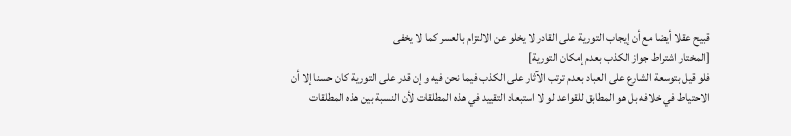قبيح عقلا أيضا مع أن إيجاب التورية على القادر لا يخلو عن الالتزام بالعسر كما لا يخفى
[المختار اشتراط جواز الكذب بعدم إمكان التورية]
فلو قيل بتوسعة الشارع على العباد بعدم ترتب الآثار على الكذب فيما نحن فيه و إن قدر على التورية كان حسنا إلا أن الاحتياط في خلافه بل هو المطابق للقواعد لو لا استبعاد التقييد في هذه المطلقات لأن النسبة بين هذه المطلقات